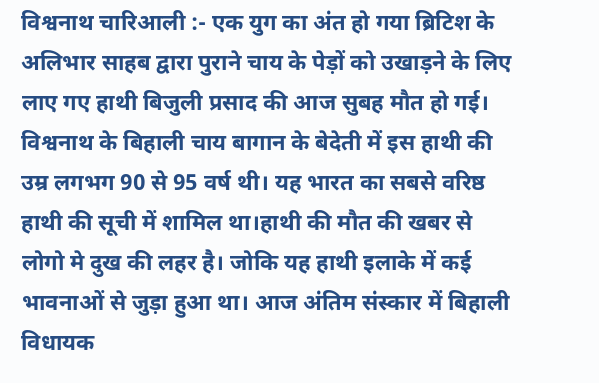विश्वनाथ चारिआली :- एक युग का अंत हो गया ब्रिटिश के अलिभार साहब द्वारा पुराने चाय के पेड़ों को उखाड़ने के लिए लाए गए हाथी बिजुली प्रसाद की आज सुबह मौत हो गई। विश्वनाथ के बिहाली चाय बागान के बेदेती में इस हाथी की उम्र लगभग 90 से 95 वर्ष थी। यह भारत का सबसे वरिष्ठ हाथी की सूची में शामिल था।हाथी की मौत की खबर से लोगो मे दुख की लहर है। जोकि यह हाथी इलाके में कई भावनाओं से जुड़ा हुआ था। आज अंतिम संस्कार में बिहाली विधायक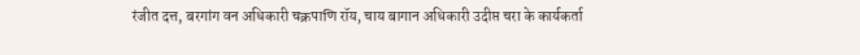रंजीत दत्त, बरगांग वन अधिकारी चक्रपाणि रॉय, चाय बागान अधिकारी उदीप्त चरा के कार्यकर्ता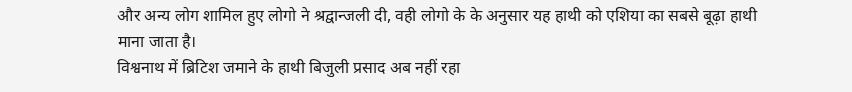और अन्य लोग शामिल हुए लोगो ने श्रद्वान्जली दी, वही लोगो के के अनुसार यह हाथी को एशिया का सबसे बूढ़ा हाथी माना जाता है।
विश्वनाथ में ब्रिटिश जमाने के हाथी बिजुली प्रसाद अब नहीं रहा